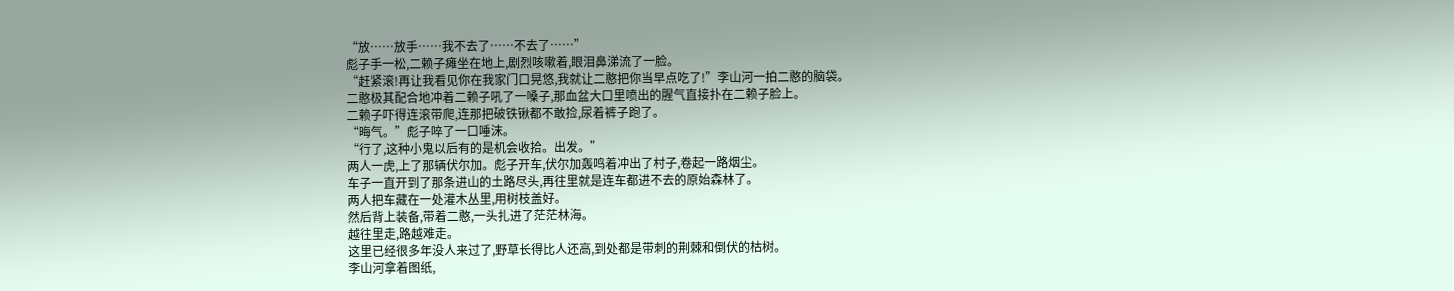“放……放手……我不去了……不去了……”
彪子手一松,二赖子瘫坐在地上,剧烈咳嗽着,眼泪鼻涕流了一脸。
“赶紧滚!再让我看见你在我家门口晃悠,我就让二憨把你当早点吃了!”李山河一拍二憨的脑袋。
二憨极其配合地冲着二赖子吼了一嗓子,那血盆大口里喷出的腥气直接扑在二赖子脸上。
二赖子吓得连滚带爬,连那把破铁锹都不敢捡,尿着裤子跑了。
“晦气。”彪子啐了一口唾沫。
“行了,这种小鬼以后有的是机会收拾。出发。”
两人一虎,上了那辆伏尔加。彪子开车,伏尔加轰鸣着冲出了村子,卷起一路烟尘。
车子一直开到了那条进山的土路尽头,再往里就是连车都进不去的原始森林了。
两人把车藏在一处灌木丛里,用树枝盖好。
然后背上装备,带着二憨,一头扎进了茫茫林海。
越往里走,路越难走。
这里已经很多年没人来过了,野草长得比人还高,到处都是带刺的荆棘和倒伏的枯树。
李山河拿着图纸,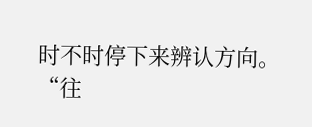时不时停下来辨认方向。
“往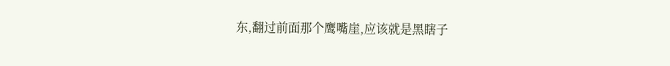东,翻过前面那个鹰嘴崖,应该就是黑瞎子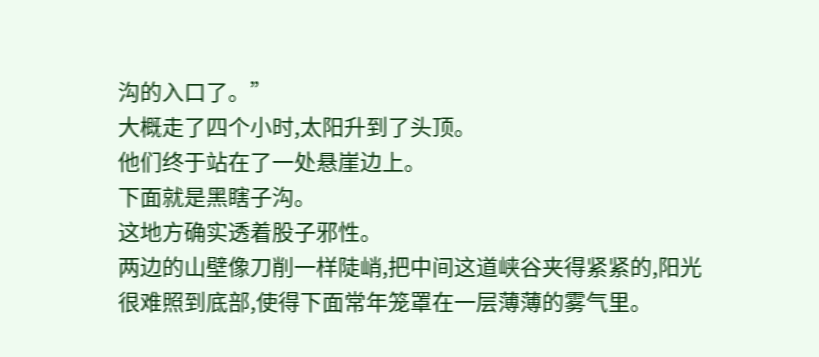沟的入口了。”
大概走了四个小时,太阳升到了头顶。
他们终于站在了一处悬崖边上。
下面就是黑瞎子沟。
这地方确实透着股子邪性。
两边的山壁像刀削一样陡峭,把中间这道峡谷夹得紧紧的,阳光很难照到底部,使得下面常年笼罩在一层薄薄的雾气里。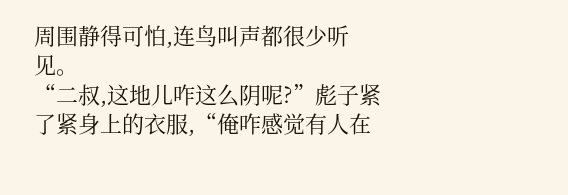周围静得可怕,连鸟叫声都很少听见。
“二叔,这地儿咋这么阴呢?”彪子紧了紧身上的衣服,“俺咋感觉有人在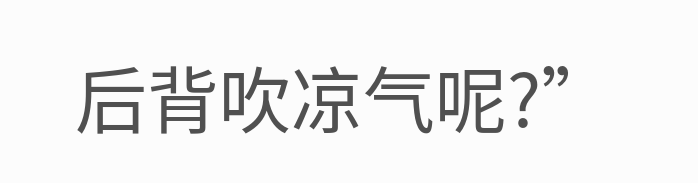后背吹凉气呢?”